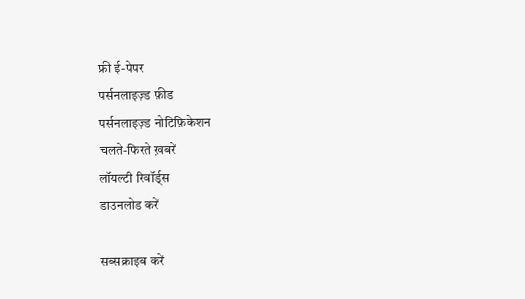फ्री ई-पेपर
पर्सनलाइज़्ड फ़ीड
पर्सनलाइज़्ड नोटिफ़िकेशन
चलते-फिरते ख़बरें
लॉयल्टी रिवॉर्ड्स
डाउनलोड करें

सब्सक्राइब करें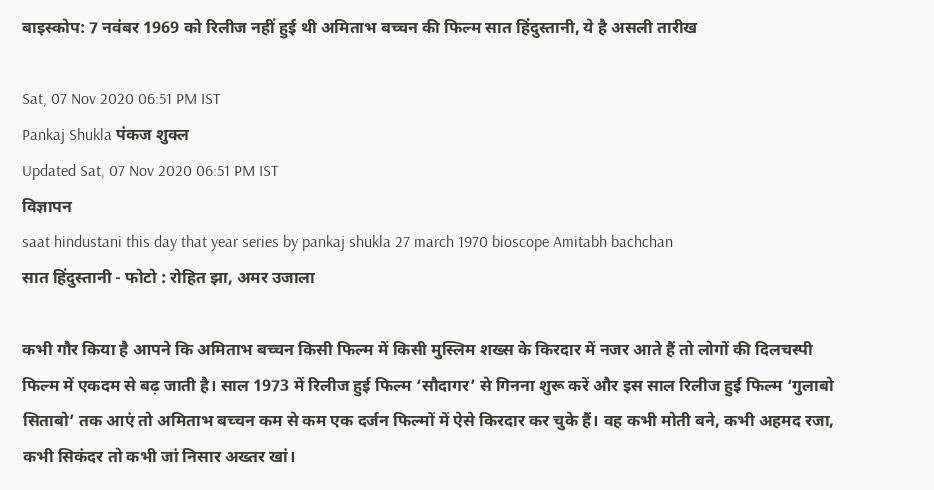बाइस्कोप: 7 नवंबर 1969 को रिलीज नहीं हुई थी अमिताभ बच्चन की फिल्म सात हिंदुस्तानी, ये है असली तारीख

Sat, 07 Nov 2020 06:51 PM IST
Pankaj Shukla पंकज शुक्ल
Updated Sat, 07 Nov 2020 06:51 PM IST
विज्ञापन
saat hindustani this day that year series by pankaj shukla 27 march 1970 bioscope Amitabh bachchan
सात हिंदुस्तानी - फोटो : रोहित झा, अमर उजाला

कभी गौर किया है आपने कि अमिताभ बच्चन किसी फिल्म में किसी मुस्लिम शख्स के किरदार में नजर आते हैं तो लोगों की दिलचस्पी फिल्म में एकदम से बढ़ जाती है। साल 1973 में रिलीज हुई फिल्म ‘सौदागर’ से गिनना शुरू करें और इस साल रिलीज हुई फिल्म ‘गुलाबो सिताबो’ तक आएं तो अमिताभ बच्चन कम से कम एक दर्जन फिल्मों में ऐसे किरदार कर चुके हैं। वह कभी मोती बने, कभी अहमद रजा, कभी सिकंदर तो कभी जां निसार अख्तर खां।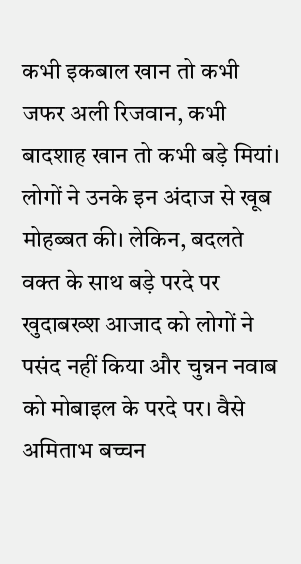कभी इकबाल खान तो कभी जफर अली रिजवान, कभी बादशाह खान तो कभी बड़े मियां। लोगों ने उनके इन अंदाज से खूब मोहब्बत की। लेकिन, बदलते वक्त के साथ बड़े परदे पर खुदाबख्श आजाद को लोगों ने पसंद नहीं किया और चुन्नन नवाब को मोबाइल के परदे पर। वैसे अमिताभ बच्चन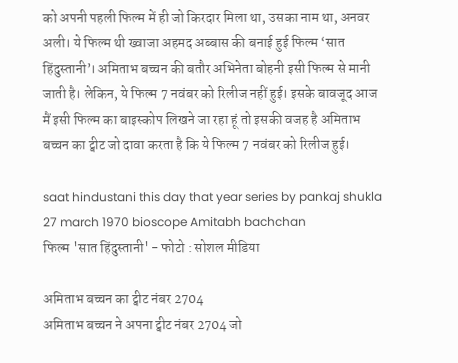को अपनी पहली फिल्म में ही जो किरदार मिला था, उसका नाम था, अनवर अली। ये फिल्म थी ख्वाजा अहमद अब्बास की बनाई हुई फिल्म ‘सात हिंदुस्तानी’। अमिताभ बच्चन की बतौर अभिनेता बोहनी इसी फिल्म से मानी जाती है। लेकिन, ये फिल्म 7 नवंबर को रिलीज नहीं हुई। इसके बावजूद आज मैं इसी फिल्म का बाइस्कोप लिखने जा रहा हूं तो इसकी वजह है अमिताभ बच्चन का ट्वीट जो दावा करता है कि ये फिल्म 7 नवंबर को रिलीज हुई।

saat hindustani this day that year series by pankaj shukla 27 march 1970 bioscope Amitabh bachchan
फिल्म 'सात हिंदुस्तानी' - फोटो : सोशल मीडिया

अमिताभ बच्चन का ट्वीट नंबर 2704
अमिताभ बच्चन ने अपना ट्वीट नंबर 2704 जो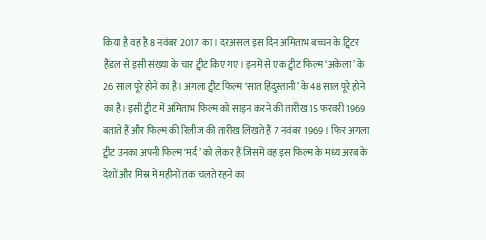किया है वह है 8 नवंबर 2017 का। दरअसल इस दिन अमिताभ बच्चन के ट्विटर हैंडल से इसी संख्या के चार ट्वीट किए गए। इनमें से एक ट्वीट फिल्म ‘अकेला’ के 26 साल पूरे होने का है। अगला ट्वीट फिल्म ‘सात हिंदुस्तानी’ के 48 साल पूरे होने का है। इसी ट्वीट में अमिताभ फिल्म को साइन करने की तारीख 15 फरवरी 1969 बताते हैं और फिल्म की रिलीज की तारीख लिखते हैं 7 नवंबर 1969। फिर अगला ट्वीट उनका अपनी फिल्म ‘मर्द’ को लेकर हैं जिसमें वह इस फिल्म के मध्य अरब के देशों और मिस्र में महीनों तक चलते रहने का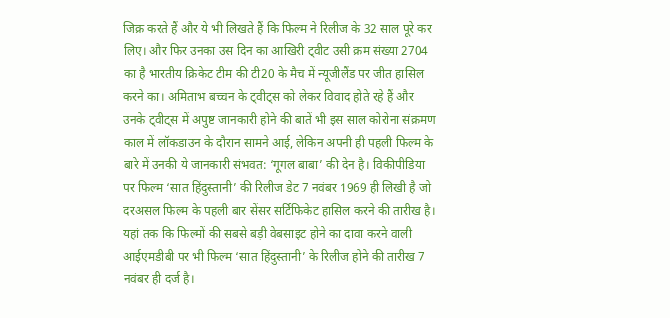जिक्र करते हैं और ये भी लिखते हैं कि फिल्म ने रिलीज के 32 साल पूरे कर लिए। और फिर उनका उस दिन का आखिरी ट्वीट उसी क्रम संख्या 2704 का है भारतीय क्रिकेट टीम की टी20 के मैच में न्यूजीलैंड पर जीत हासिल करने का। अमिताभ बच्चन के ट्वीट्स को लेकर विवाद होते रहे हैं और उनके ट्वीट्स में अपुष्ट जानकारी होने की बातें भी इस साल कोरोना संक्रमण काल में लॉकडाउन के दौरान सामने आई, लेकिन अपनी ही पहली फिल्म के बारे में उनकी ये जानकारी संभवत: ‘गूगल बाबा’ की देन है। विकीपीडिया पर फिल्म ‘सात हिंदुस्तानी’ की रिलीज डेट 7 नवंबर 1969 ही लिखी है जो दरअसल फिल्म के पहली बार सेंसर सर्टिफिकेट हासिल करने की तारीख है। यहां तक कि फिल्मों की सबसे बड़ी वेबसाइट होने का दावा करने वाली आईएमडीबी पर भी फिल्म ‘सात हिंदुस्तानी’ के रिलीज होने की तारीख 7 नवंबर ही दर्ज है।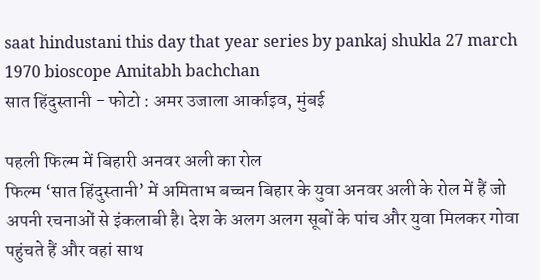saat hindustani this day that year series by pankaj shukla 27 march 1970 bioscope Amitabh bachchan
सात हिंदुस्तानी - फोटो : अमर उजाला आर्काइव, मुंबई

पहली फिल्म में बिहारी अनवर अली का रोल
फिल्म ‘सात हिंदुस्तानी’ में अमिताभ बच्चन बिहार के युवा अनवर अली के रोल में हैं जो अपनी रचनाओं से इंकलाबी है। देश के अलग अलग सूबों के पांच और युवा मिलकर गोवा पहुंचते हैं और वहां साथ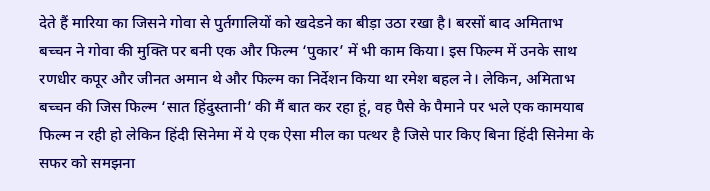देते हैं मारिया का जिसने गोवा से पुर्तगालियों को खदेडने का बीड़ा उठा रखा है। बरसों बाद अमिताभ बच्चन ने गोवा की मुक्ति पर बनी एक और फिल्म ‘पुकार’ में भी काम किया। इस फिल्म में उनके साथ रणधीर कपूर और जीनत अमान थे और फिल्म का निर्देशन किया था रमेश बहल ने। लेकिन, अमिताभ बच्चन की जिस फिल्म ‘सात हिंदुस्तानी’ की मैं बात कर रहा हूं, वह पैसे के पैमाने पर भले एक कामयाब फिल्म न रही हो लेकिन हिंदी सिनेमा में ये एक ऐसा मील का पत्थर है जिसे पार किए बिना हिंदी सिनेमा के सफर को समझना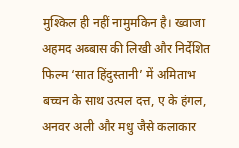मुश्किल ही नहीं नामुमकिन है। ख्वाजा अहमद अब्बास की लिखी और निर्देशित फिल्म ‘सात हिंदुस्तानी’ में अमिताभ बच्चन के साथ उत्पल दत्त, ए के हंगल, अनवर अली और मधु जैसे कलाकार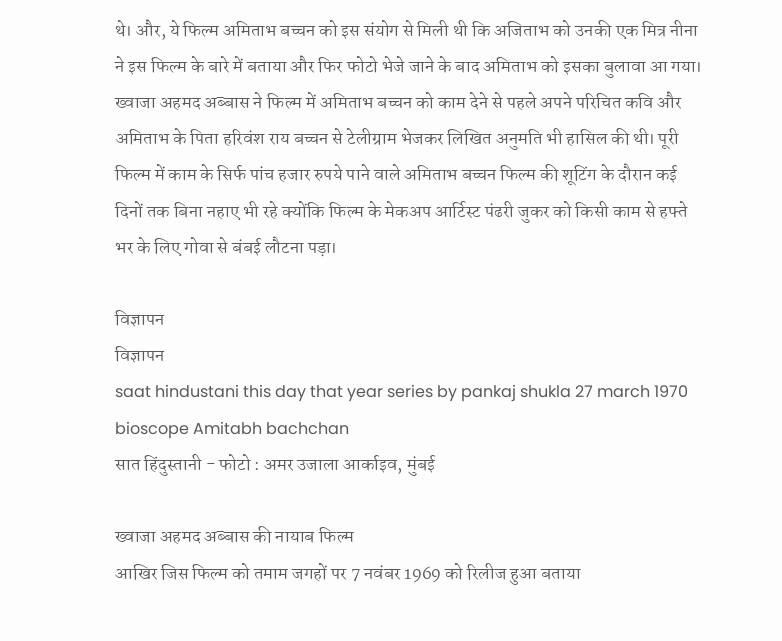थे। और, ये फिल्म अमिताभ बच्चन को इस संयोग से मिली थी कि अजिताभ को उनकी एक मित्र नीना ने इस फिल्म के बारे में बताया और फिर फोटो भेजे जाने के बाद अमिताभ को इसका बुलावा आ गया। ख्वाजा अहमद अब्बास ने फिल्म में अमिताभ बच्चन को काम देने से पहले अपने परिचित कवि और अमिताभ के पिता हरिवंश राय बच्चन से टेलीग्राम भेजकर लिखित अनुमति भी हासिल की थी। पूरी फिल्म में काम के सिर्फ पांच हजार रुपये पाने वाले अमिताभ बच्चन फिल्म की शूटिंग के दौरान कई दिनों तक बिना नहाए भी रहे क्योंकि फिल्म के मेकअप आर्टिस्ट पंढरी जुकर को किसी काम से हफ्ते भर के लिए गोवा से बंबई लौटना पड़ा।

विज्ञापन
विज्ञापन
saat hindustani this day that year series by pankaj shukla 27 march 1970 bioscope Amitabh bachchan
सात हिंदुस्तानी - फोटो : अमर उजाला आर्काइव, मुंबई

ख्वाजा अहमद अब्बास की नायाब फिल्म
आखिर जिस फिल्म को तमाम जगहों पर 7 नवंबर 1969 को रिलीज हुआ बताया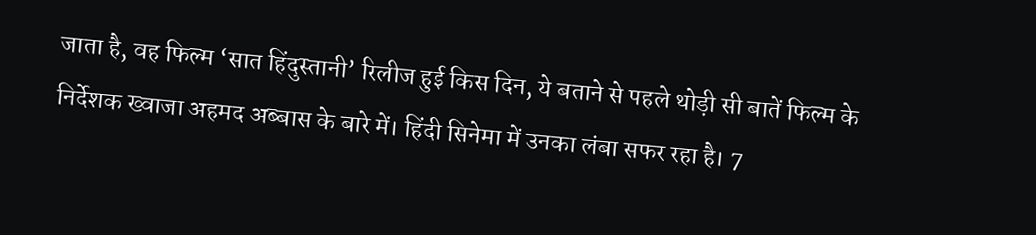जाता है, वह फिल्म ‘सात हिंदुस्तानी’ रिलीज हुई किस दिन, ये बताने से पहले थोड़ी सी बातें फिल्म के निर्देशक ख्वाजा अहमद अब्बास के बारे में। हिंदी सिनेमा में उनका लंबा सफर रहा है। 7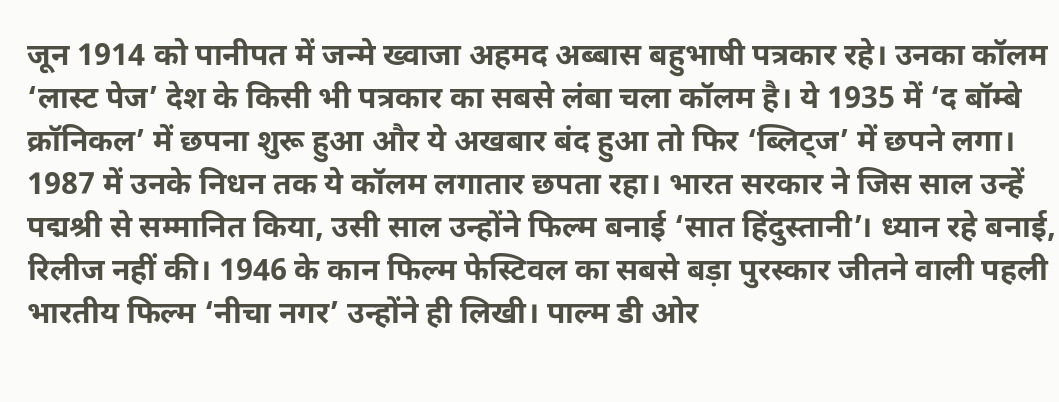जून 1914 को पानीपत में जन्मे ख्वाजा अहमद अब्बास बहुभाषी पत्रकार रहे। उनका कॉलम   ‘लास्ट पेज’ देश के किसी भी पत्रकार का सबसे लंबा चला कॉलम है। ये 1935 में ‘द बॉम्बे क्रॉनिकल’ में छपना शुरू हुआ और ये अखबार बंद हुआ तो फिर ‘ब्लिट्ज’ में छपने लगा। 1987 में उनके निधन तक ये कॉलम लगातार छपता रहा। भारत सरकार ने जिस साल उन्हें पद्मश्री से सम्मानित किया, उसी साल उन्होंने फिल्म बनाई ‘सात हिंदुस्तानी’। ध्यान रहे बनाई, रिलीज नहीं की। 1946 के कान फिल्म फेस्टिवल का सबसे बड़ा पुरस्कार जीतने वाली पहली भारतीय फिल्म ‘नीचा नगर’ उन्होंने ही लिखी। पाल्म डी ओर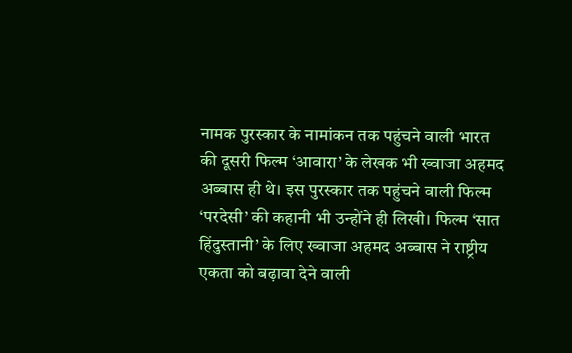नामक पुरस्कार के नामांकन तक पहुंचने वाली भारत की दूसरी फिल्म ‘आवारा’ के लेखक भी ख्वाजा अहमद अब्बास ही थे। इस पुरस्कार तक पहुंचने वाली फिल्म ‘परदेसी’ की कहानी भी उन्होंने ही लिखी। फिल्म ‘सात हिंदुस्तानी’ के लिए ख्वाजा अहमद अब्बास ने राष्ट्रीय एकता को बढ़ावा देने वाली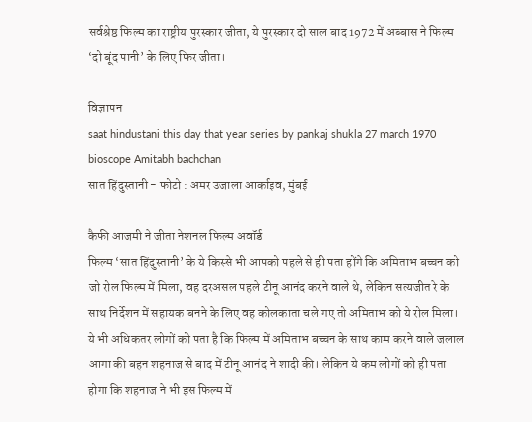सर्वश्रेष्ठ फिल्म का राष्ट्रीय पुरस्कार जीता, ये पुरस्कार दो साल बाद 1972 में अब्बास ने फिल्म ‘दो बूंद पानी’ के लिए फिर जीता।

विज्ञापन
saat hindustani this day that year series by pankaj shukla 27 march 1970 bioscope Amitabh bachchan
सात हिंदुस्तानी - फोटो : अमर उजाला आर्काइव, मुंबई

कैफी आजमी ने जीता नेशनल फिल्म अवॉर्ड
फिल्म ‘सात हिंदुस्तानी’ के ये किस्से भी आपको पहले से ही पता होंगे कि अमिताभ बच्चन को जो रोल फिल्म में मिला, वह दरअसल पहले टीनू आनंद करने वाले थे, लेकिन सत्यजीत रे के साथ निर्देशन में सहायक बनने के लिए वह कोलकाता चले गए तो अमिताभ को ये रोल मिला। ये भी अधिकतर लोगों को पता है कि फिल्म में अमिताभ बच्चन के साथ काम करने वाले जलाल आगा की बहन शहनाज से बाद में टीनू आनंद ने शादी की। लेकिन ये कम लोगों को ही पता होगा कि शहनाज ने भी इस फिल्म में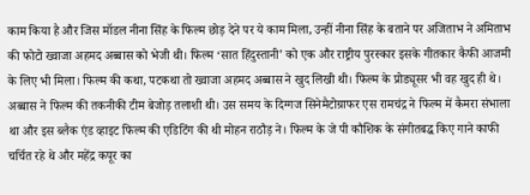काम किया है और जिस मॉडल नीना सिंह के फिल्म छोड़ देने पर ये काम मिला, उन्हीं नीना सिंह के बताने पर अजिताभ ने अमिताभ की फोटो ख्वाजा अहमद अब्बास को भेजी थी। फिल्म ‘सात हिंदुस्तानी’ को एक और राष्ट्रीय पुरस्कार इसके गीतकार कैफी आजमी के लिए भी मिला। फिल्म की कथा, पटकथा तो ख्वाजा अहमद अब्बास ने खुद लिखी थी। फिल्म के प्रोड्यूसर भी वह खुद ही थे। अब्बास ने फिल्म की तकनीकी टीम बेजोड़ तलाशी थी। उस समय के दिग्गज सिनेमैटोग्राफर एस रामचंद्र ने फिल्म में कैमरा संभाला था और इस ब्लैक एंड व्हाइट फिल्म की एडिटिंग की थी मोहन राठौड़ ने। फिल्म के जे पी कौशिक के संगीतबद्ध किए गाने काफी चर्चित रहे थे और महेंद्र कपूर का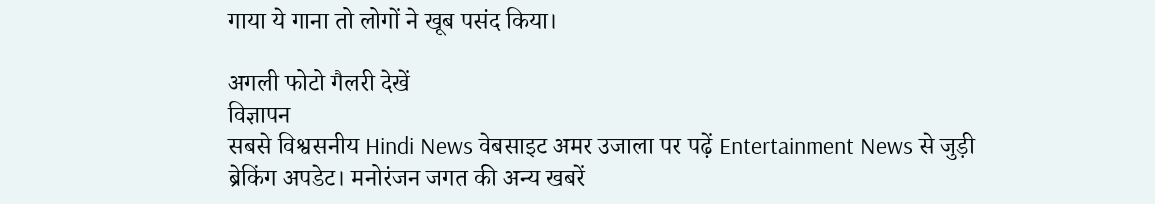गाया ये गाना तो लोगों ने खूब पसंद किया।

अगली फोटो गैलरी देखें
विज्ञापन
सबसे विश्वसनीय Hindi News वेबसाइट अमर उजाला पर पढ़ें Entertainment News से जुड़ी ब्रेकिंग अपडेट। मनोरंजन जगत की अन्य खबरें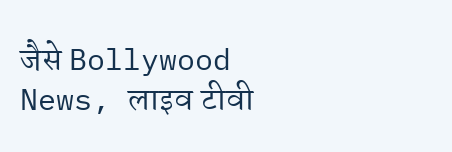जैसे Bollywood News, लाइव टीवी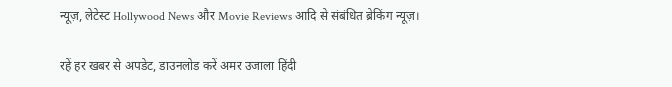न्यूज़, लेटेस्ट Hollywood News और Movie Reviews आदि से संबंधित ब्रेकिंग न्यूज़।

रहें हर खबर से अपडेट, डाउनलोड करें अमर उजाला हिंदी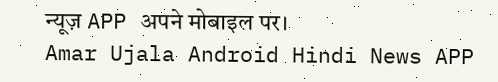न्यूज़ APP अपने मोबाइल पर।
Amar Ujala Android Hindi News APP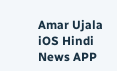Amar Ujala iOS Hindi News APP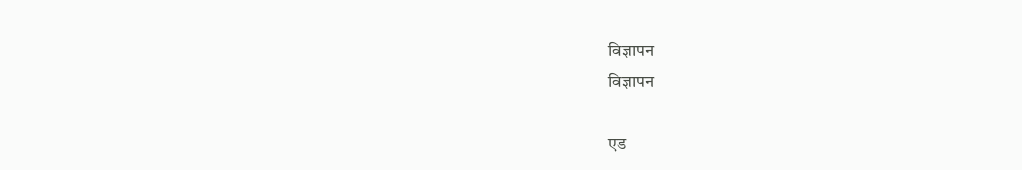विज्ञापन
विज्ञापन

एड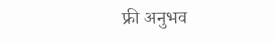फ्री अनुभव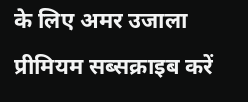के लिए अमर उजाला प्रीमियम सब्सक्राइब करें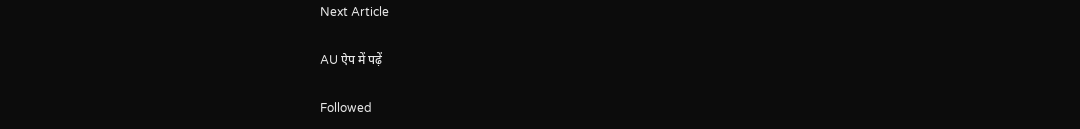Next Article

AU ऐप में पढ़ें

Followed